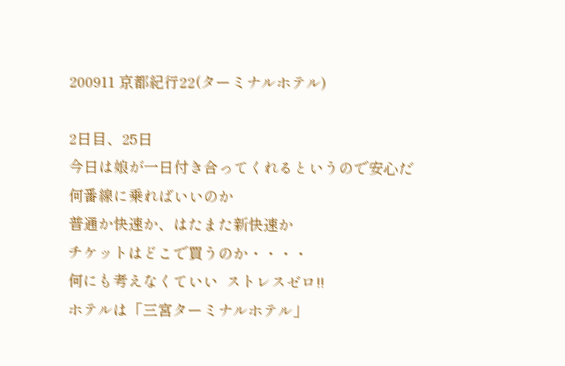200911 京都紀行22(ターミナルホテル)

2日目、25日
今日は娘が一日付き合ってくれるというので安心だ
何番線に乗ればいいのか
普通か快速か、はたまた新快速か
チケットはどこで買うのか・・・・
何にも考えなくていい  ストレスゼロ!!
ホテルは「三宮ターミナルホテル」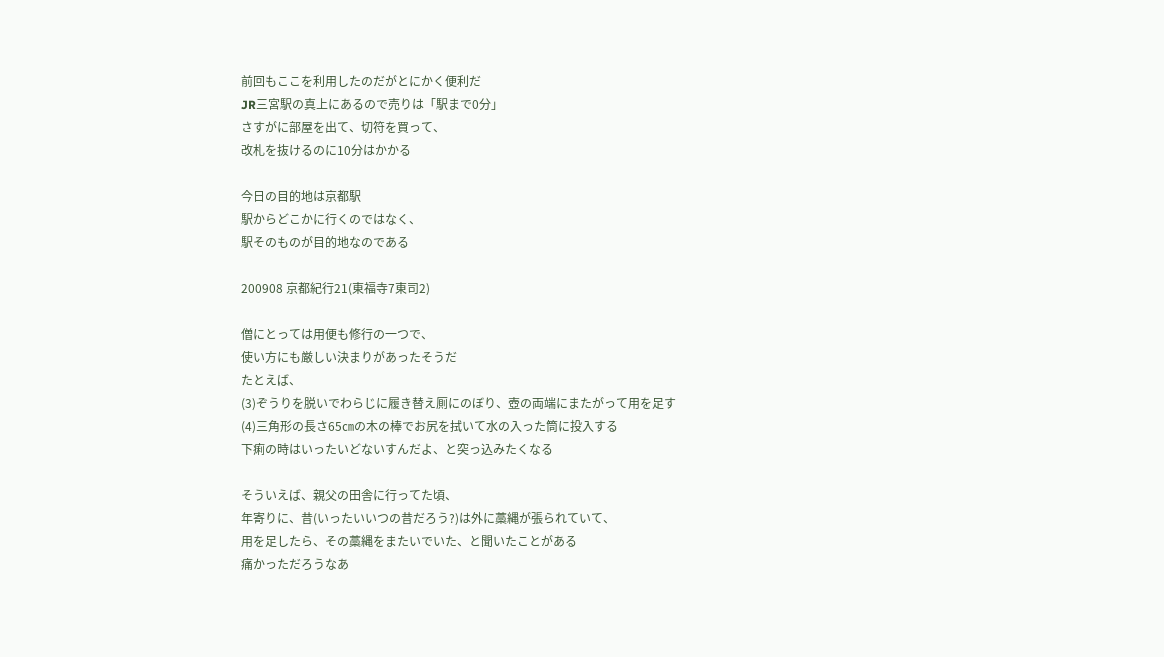前回もここを利用したのだがとにかく便利だ
JR三宮駅の真上にあるので売りは「駅まで0分」
さすがに部屋を出て、切符を買って、
改札を抜けるのに10分はかかる

今日の目的地は京都駅
駅からどこかに行くのではなく、
駅そのものが目的地なのである

200908 京都紀行21(東福寺7東司2)

僧にとっては用便も修行の一つで、
使い方にも厳しい決まりがあったそうだ
たとえば、
(3)ぞうりを脱いでわらじに履き替え厠にのぼり、壺の両端にまたがって用を足す
(4)三角形の長さ65㎝の木の棒でお尻を拭いて水の入った筒に投入する
下痢の時はいったいどないすんだよ、と突っ込みたくなる

そういえば、親父の田舎に行ってた頃、
年寄りに、昔(いったいいつの昔だろう?)は外に藁縄が張られていて、
用を足したら、その藁縄をまたいでいた、と聞いたことがある
痛かっただろうなあ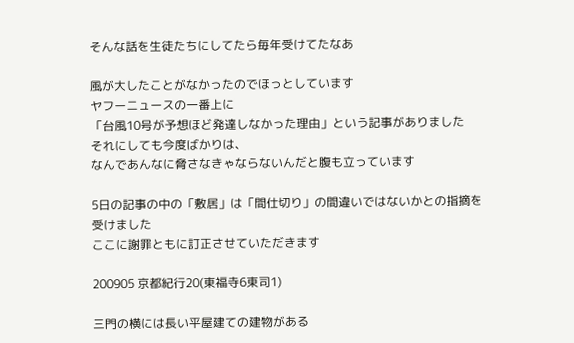そんな話を生徒たちにしてたら毎年受けてたなあ

風が大したことがなかったのでほっとしています
ヤフーニュースの一番上に
「台風10号が予想ほど発達しなかった理由」という記事がありました
それにしても今度ばかりは、
なんであんなに脅さなきゃならないんだと腹も立っています

5日の記事の中の「敷居」は「間仕切り」の間違いではないかとの指摘を受けました
ここに謝罪ともに訂正させていただきます

200905 京都紀行20(東福寺6東司1)

三門の横には長い平屋建ての建物がある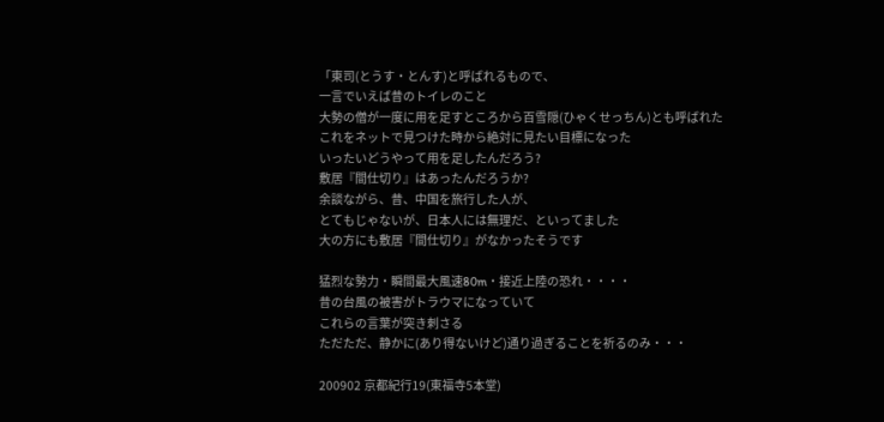「東司(とうす・とんす)と呼ばれるもので、
一言でいえば昔のトイレのこと
大勢の僧が一度に用を足すところから百雪隠(ひゃくせっちん)とも呼ばれた
これをネットで見つけた時から絶対に見たい目標になった
いったいどうやって用を足したんだろう?
敷居『間仕切り』はあったんだろうか?
余談ながら、昔、中国を旅行した人が、
とてもじゃないが、日本人には無理だ、といってました
大の方にも敷居『間仕切り』がなかったそうです

猛烈な勢力・瞬間最大風速80m・接近上陸の恐れ・・・・
昔の台風の被害がトラウマになっていて
これらの言葉が突き刺さる
ただただ、静かに(あり得ないけど)通り過ぎることを祈るのみ・・・

200902 京都紀行19(東福寺5本堂)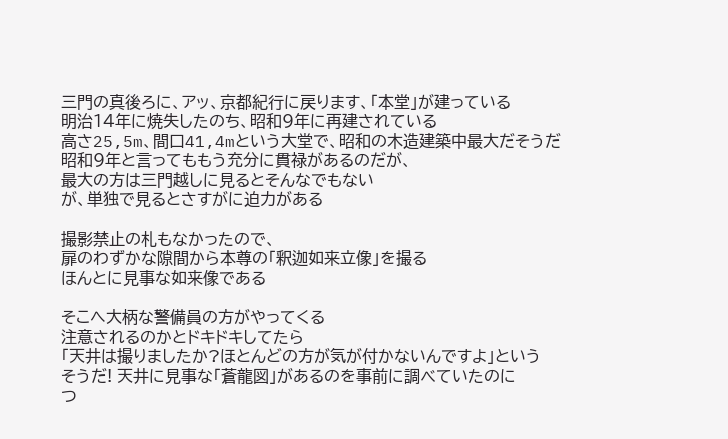三門の真後ろに、アッ、京都紀行に戻ります、「本堂」が建っている
明治14年に焼失したのち、昭和9年に再建されている
高さ25,5m、間口41,4mという大堂で、昭和の木造建築中最大だそうだ
昭和9年と言ってももう充分に貫禄があるのだが、
最大の方は三門越しに見るとそんなでもない
が、単独で見るとさすがに迫力がある

撮影禁止の札もなかったので、
扉のわずかな隙間から本尊の「釈迦如来立像」を撮る
ほんとに見事な如来像である

そこへ大柄な警備員の方がやってくる
注意されるのかとドキドキしてたら
「天井は撮りましたか?ほとんどの方が気が付かないんですよ」という
そうだ! 天井に見事な「蒼龍図」があるのを事前に調べていたのに
つ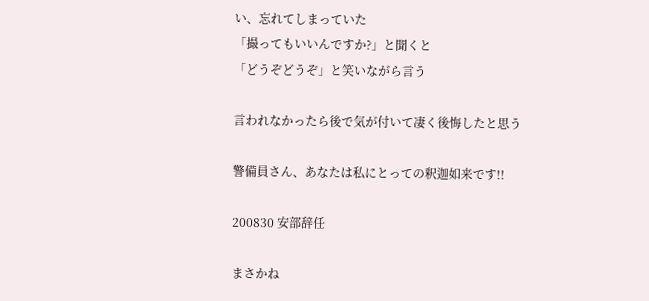い、忘れてしまっていた
「撮ってもいいんですか?」と聞くと
「どうぞどうぞ」と笑いながら言う

言われなかったら後で気が付いて凄く後悔したと思う

警備員さん、あなたは私にとっての釈迦如来です!!

200830 安部辞任

まさかね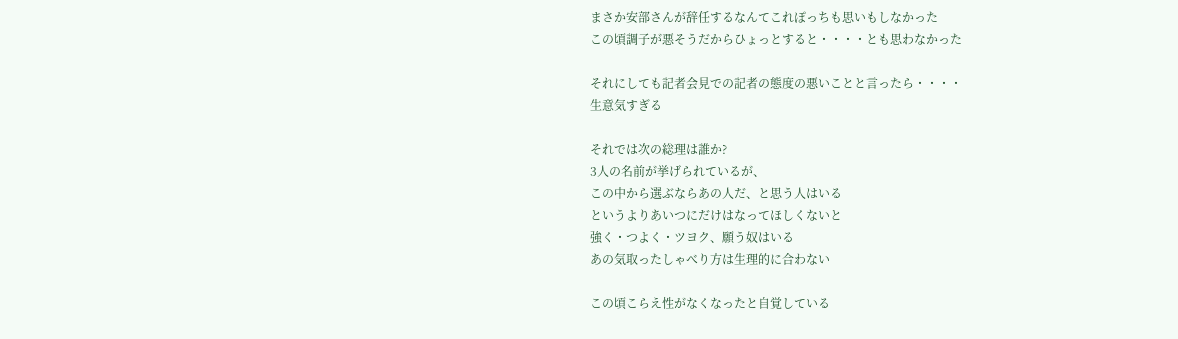まさか安部さんが辞任するなんてこれぽっちも思いもしなかった
この頃調子が悪そうだからひょっとすると・・・・とも思わなかった

それにしても記者会見での記者の態度の悪いことと言ったら・・・・
生意気すぎる

それでは次の総理は誰か?
3人の名前が挙げられているが、
この中から選ぶならあの人だ、と思う人はいる
というよりあいつにだけはなってほしくないと
強く・つよく・ツヨク、願う奴はいる
あの気取ったしゃべり方は生理的に合わない

この頃こらえ性がなくなったと自覚している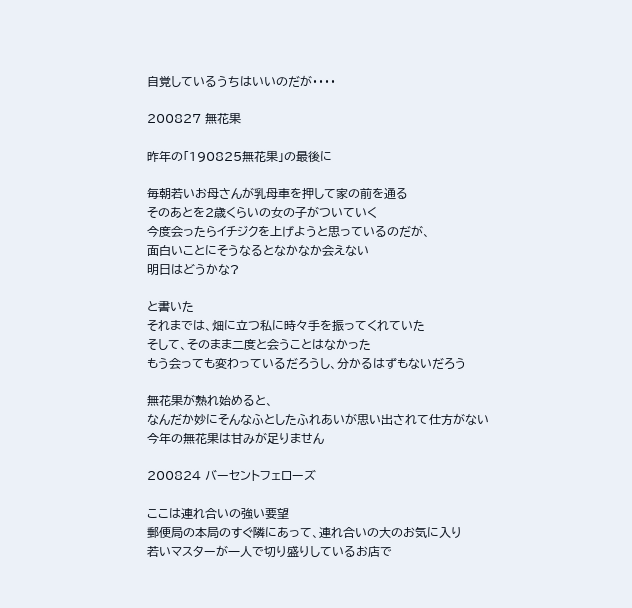自覚しているうちはいいのだが・・・・

200827 無花果

昨年の「190825無花果」の最後に

毎朝若いお母さんが乳母車を押して家の前を通る
そのあとを2歳くらいの女の子がついていく
今度会ったらイチジクを上げようと思っているのだが、
面白いことにそうなるとなかなか会えない
明日はどうかな?

と書いた
それまでは、畑に立つ私に時々手を振ってくれていた
そして、そのまま二度と会うことはなかった
もう会っても変わっているだろうし、分かるはずもないだろう

無花果が熟れ始めると、
なんだか妙にそんなふとしたふれあいが思い出されて仕方がない
今年の無花果は甘みが足りません

200824 バーセントフェローズ

ここは連れ合いの強い要望
郵便局の本局のすぐ隣にあって、連れ合いの大のお気に入り
若いマスターが一人で切り盛りしているお店で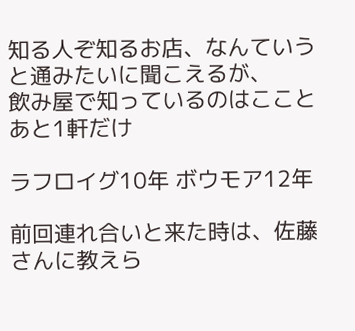知る人ぞ知るお店、なんていうと通みたいに聞こえるが、
飲み屋で知っているのはこことあと1軒だけ

ラフロイグ10年 ボウモア12年

前回連れ合いと来た時は、佐藤さんに教えら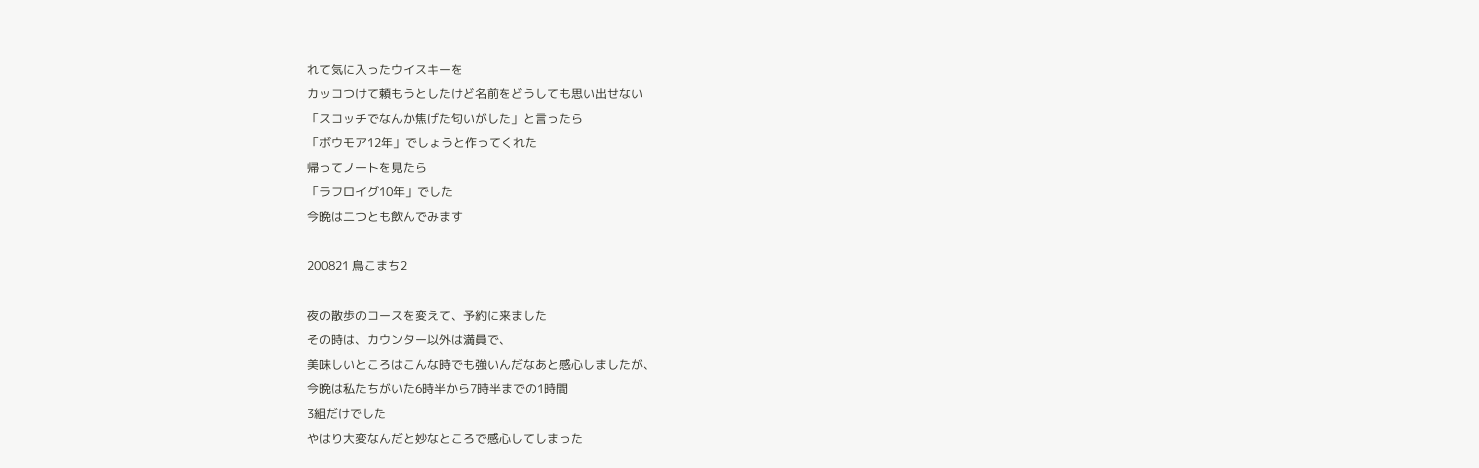れて気に入ったウイスキーを
カッコつけて頼もうとしたけど名前をどうしても思い出せない
「スコッチでなんか焦げた匂いがした」と言ったら
「ボウモア12年」でしょうと作ってくれた
帰ってノートを見たら
「ラフロイグ10年」でした
今晩は二つとも飲んでみます

200821 鳥こまち2

夜の散歩のコースを変えて、予約に来ました
その時は、カウンター以外は満員で、
美味しいところはこんな時でも強いんだなあと感心しましたが、
今晩は私たちがいた6時半から7時半までの1時間
3組だけでした
やはり大変なんだと妙なところで感心してしまった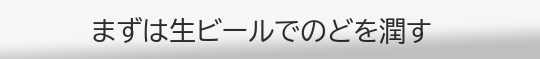まずは生ビールでのどを潤す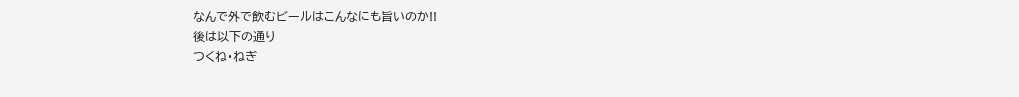なんで外で飲むビールはこんなにも旨いのか!!
後は以下の通り
つくね・ねぎ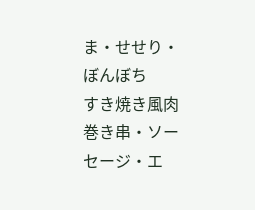ま・せせり・ぼんぼち
すき焼き風肉巻き串・ソーセージ・エ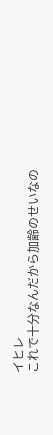イヒレ
これで十分なんだから加齢のせいなの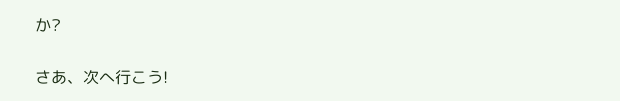か?

さあ、次へ行こう!